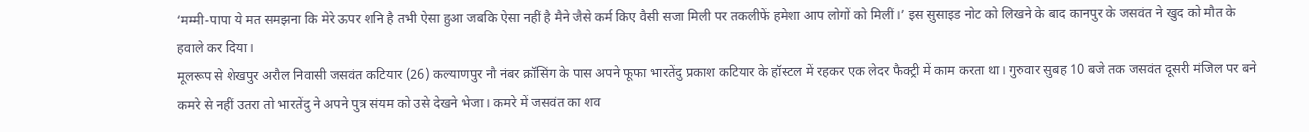‘मम्मी-पापा ये मत समझना कि मेरे ऊपर शनि है तभी ऐसा हुआ जबकि ऐसा नहीं है मैने जैसे कर्म किए वैसी सजा मिली पर तकलीफें हमेशा आप लोगों को मिलीं।’ इस सुसाइड नोट को लिखने के बाद कानपुर के जसवंत ने खुद को मौत के हवाले कर दिया।
मूलरूप से शेखपुर अरौल निवासी जसवंत कटियार (26) कल्याणपुर नौ नंबर क्रॉसिंग के पास अपने फूफा भारतेंदु प्रकाश कटियार के हॉस्टल में रहकर एक लेदर फैक्ट्री में काम करता था। गुरुवार सुबह 10 बजे तक जसवंत दूसरी मंजिल पर बने कमरे से नहीं उतरा तो भारतेंदु ने अपने पुत्र संयम को उसे देखने भेजा। कमरे में जसवंत का शव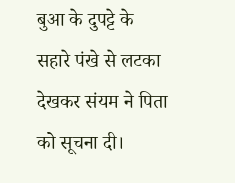बुआ के दुपट्टे के सहारे पंखे से लटका देखकर संयम ने पिता को सूचना दी।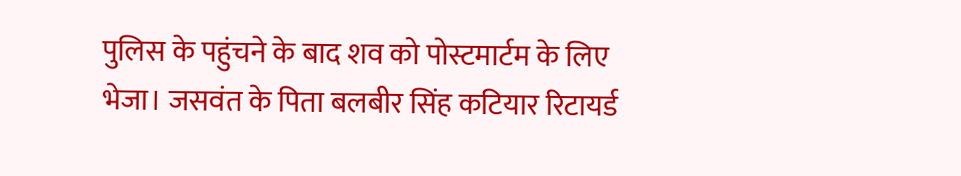पुलिस के पहुंचने के बाद शव को पोस्टमार्टम के लिए भेजा। जसवंत के पिता बलबीर सिंह कटियार रिटायर्ड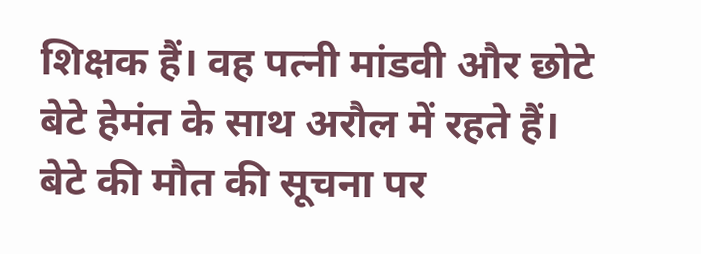शिक्षक हैं। वह पत्नी मांडवी और छोटे बेटे हेमंत के साथ अरौल में रहते हैं। बेटे की मौत की सूचना पर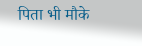पिता भी मौके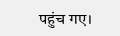पहुंच गए।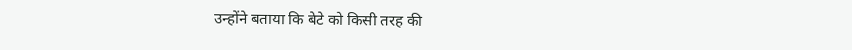उन्होंने बताया कि बेटे को किसी तरह की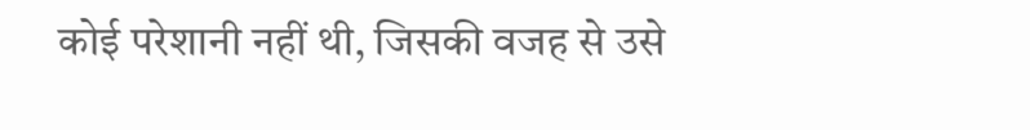कोई परेशानी नहीं थी, जिसकी वजह से उसे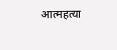आत्महत्या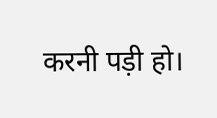करनी पड़ी हो।